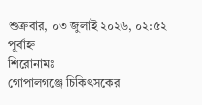শুক্রবার, ০৩ জুলাই ২০২৬, ০২:৫২ পূর্বাহ্ন
শিরোনামঃ
গোপালগঞ্জে চিকিৎসকের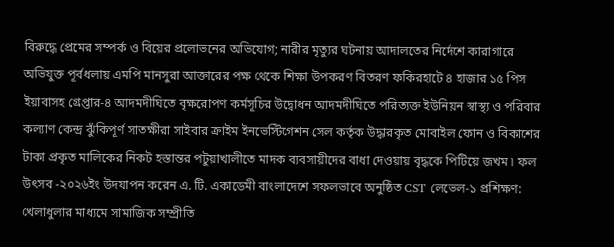বিরুদ্ধে প্রেমের সম্পর্ক ও বিয়ের প্রলোভনের অভিযোগ; নারীর মৃত্যুর ঘটনায় আদালতের নির্দেশে কারাগারে অভিযুক্ত পূর্বধলায় এমপি মানসুরা আক্তারের পক্ষ থেকে শিক্ষা উপকরণ বিতরণ ফকিরহাটে ৪ হাজার ১৫ পিস ইয়াবাসহ গ্রেপ্তার-৪ আদমদীঘিতে বৃক্ষরোপণ কর্মসূচির উদ্বোধন আদমদীঘিতে পরিত্যক্ত ইউনিয়ন স্বাস্থ্য ও পরিবার কল্যাণ কেন্দ্র ঝুঁকিপূর্ণ সাতক্ষীরা সাইবার ক্রাইম ইনভেস্টিগেশন সেল কর্তৃক উদ্ধারকৃত মোবাইল ফোন ও বিকাশের টাকা প্রকৃত মালিকের নিকট হস্তান্তর পটুয়াখালীতে মাদক ব্যবসায়ীদের বাধা দেওয়ায় বৃদ্ধকে পিটিয়ে জখম ৷ ফল উৎসব -২০২৬ইং উদযাপন করেন এ. টি. একাডেমী বাংলাদেশে সফলভাবে অনুষ্ঠিত CST লেভেল-১ প্রশিক্ষণ: খেলাধুলার মাধ্যমে সামাজিক সম্প্রীতি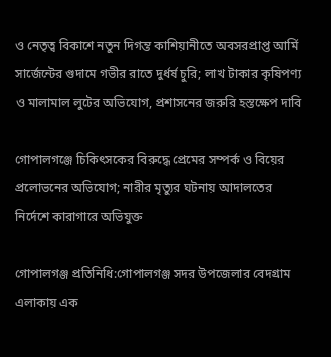ও নেতৃত্ব বিকাশে নতুন দিগন্ত কাশিয়ানীতে অবসরপ্রাপ্ত আর্মি সার্জেন্টের গুদামে গভীর রাতে দুর্ধর্ষ চুরি; লাখ টাকার কৃষিপণ্য ও মালামাল লুটের অভিযোগ, প্রশাসনের জরুরি হস্তক্ষেপ দাবি

গোপালগঞ্জে চিকিৎসকের বিরুদ্ধে প্রেমের সম্পর্ক ও বিয়ের প্রলোভনের অভিযোগ; নারীর মৃত্যুর ঘটনায় আদালতের নির্দেশে কারাগারে অভিযুক্ত

গোপালগঞ্জ প্রতিনিধি:গোপালগঞ্জ সদর উপজেলার বেদগ্রাম এলাকায় এক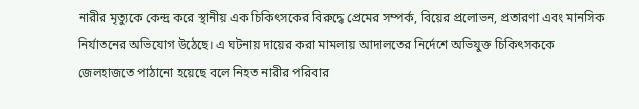নারীর মৃত্যুকে কেন্দ্র করে স্থানীয় এক চিকিৎসকের বিরুদ্ধে প্রেমের সম্পর্ক, বিয়ের প্রলোভন, প্রতারণা এবং মানসিক নির্যাতনের অভিযোগ উঠেছে। এ ঘটনায় দায়ের করা মামলায় আদালতের নির্দেশে অভিযুক্ত চিকিৎসককে জেলহাজতে পাঠানো হয়েছে বলে নিহত নারীর পরিবার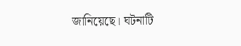জানিয়েছে। ঘটনাটি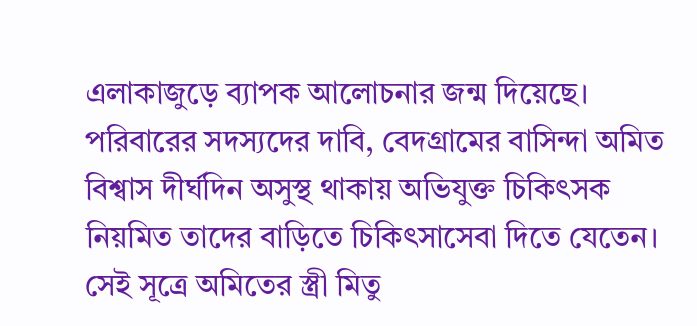এলাকাজুড়ে ব্যাপক আলোচনার জন্ম দিয়েছে।
পরিবারের সদস্যদের দাবি, বেদগ্রামের বাসিন্দা অমিত বিশ্বাস দীর্ঘদিন অসুস্থ থাকায় অভিযুক্ত চিকিৎসক নিয়মিত তাদের বাড়িতে চিকিৎসাসেবা দিতে যেতেন। সেই সূত্রে অমিতের স্ত্রী মিতু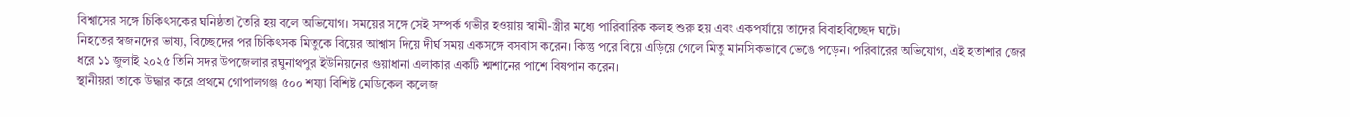বিশ্বাসের সঙ্গে চিকিৎসকের ঘনিষ্ঠতা তৈরি হয় বলে অভিযোগ। সময়ের সঙ্গে সেই সম্পর্ক গভীর হওয়ায় স্বামী-স্ত্রীর মধ্যে পারিবারিক কলহ শুরু হয় এবং একপর্যায়ে তাদের বিবাহবিচ্ছেদ ঘটে।
নিহতের স্বজনদের ভাষ্য, বিচ্ছেদের পর চিকিৎসক মিতুকে বিয়ের আশ্বাস দিয়ে দীর্ঘ সময় একসঙ্গে বসবাস করেন। কিন্তু পরে বিয়ে এড়িয়ে গেলে মিতু মানসিকভাবে ভেঙে পড়েন। পরিবারের অভিযোগ, এই হতাশার জের ধরে ১১ জুলাই ২০২৫ তিনি সদর উপজেলার রঘুনাথপুর ইউনিয়নের গুয়াধানা এলাকার একটি শ্মশানের পাশে বিষপান করেন।
স্থানীয়রা তাকে উদ্ধার করে প্রথমে গোপালগঞ্জ ৫০০ শয্যা বিশিষ্ট মেডিকেল কলেজ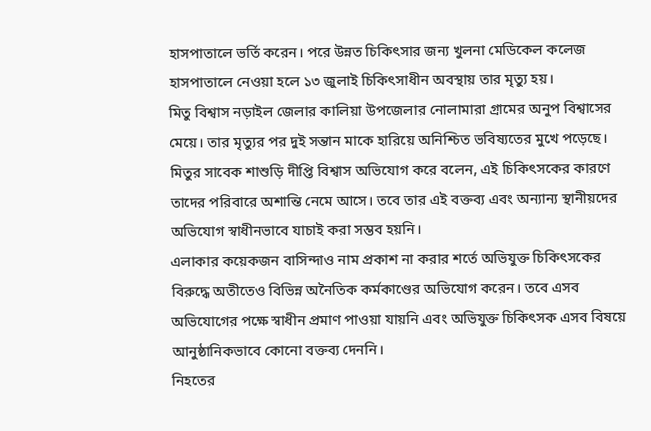হাসপাতালে ভর্তি করেন। পরে উন্নত চিকিৎসার জন্য খুলনা মেডিকেল কলেজ হাসপাতালে নেওয়া হলে ১৩ জুলাই চিকিৎসাধীন অবস্থায় তার মৃত্যু হয়।
মিতু বিশ্বাস নড়াইল জেলার কালিয়া উপজেলার নোলামারা গ্রামের অনুপ বিশ্বাসের মেয়ে। তার মৃত্যুর পর দুই সন্তান মাকে হারিয়ে অনিশ্চিত ভবিষ্যতের মুখে পড়েছে।
মিতুর সাবেক শাশুড়ি দীপ্তি বিশ্বাস অভিযোগ করে বলেন, এই চিকিৎসকের কারণে তাদের পরিবারে অশান্তি নেমে আসে। তবে তার এই বক্তব্য এবং অন্যান্য স্থানীয়দের অভিযোগ স্বাধীনভাবে যাচাই করা সম্ভব হয়নি।
এলাকার কয়েকজন বাসিন্দাও নাম প্রকাশ না করার শর্তে অভিযুক্ত চিকিৎসকের বিরুদ্ধে অতীতেও বিভিন্ন অনৈতিক কর্মকাণ্ডের অভিযোগ করেন। তবে এসব অভিযোগের পক্ষে স্বাধীন প্রমাণ পাওয়া যায়নি এবং অভিযুক্ত চিকিৎসক এসব বিষয়ে আনুষ্ঠানিকভাবে কোনো বক্তব্য দেননি।
নিহতের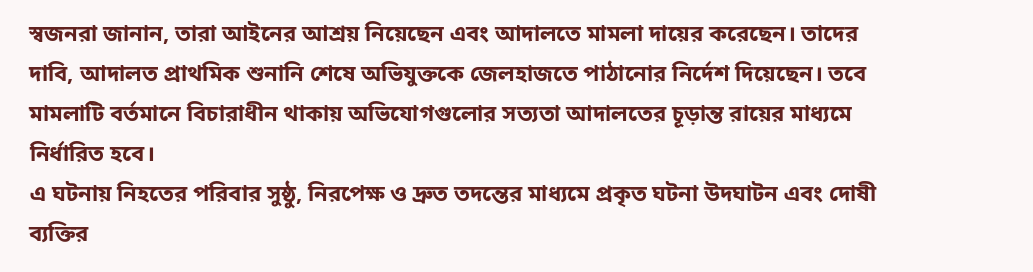স্বজনরা জানান, তারা আইনের আশ্রয় নিয়েছেন এবং আদালতে মামলা দায়ের করেছেন। তাদের দাবি, আদালত প্রাথমিক শুনানি শেষে অভিযুক্তকে জেলহাজতে পাঠানোর নির্দেশ দিয়েছেন। তবে মামলাটি বর্তমানে বিচারাধীন থাকায় অভিযোগগুলোর সত্যতা আদালতের চূড়ান্ত রায়ের মাধ্যমে নির্ধারিত হবে।
এ ঘটনায় নিহতের পরিবার সুষ্ঠু, নিরপেক্ষ ও দ্রুত তদন্তের মাধ্যমে প্রকৃত ঘটনা উদঘাটন এবং দোষী ব্যক্তির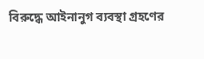বিরুদ্ধে আইনানুগ ব্যবস্থা গ্রহণের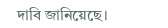দাবি জানিয়েছে।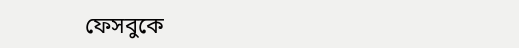ফেসবুকে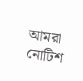আমরা
নোটিশ